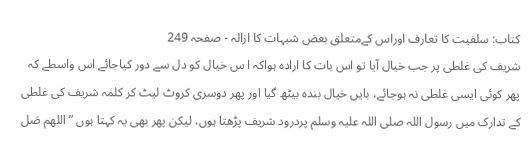کتاب: سلفیت کا تعارف اوراس کےمتعلق بعض شبہات کا ازالہ - صفحہ 249
شریف کی غلطی پر جب خیال آیا تو اس بات کا ارادہ ہواکہ ا س خیال کو دل سے دور کیاجائے اس واسطے کہ پھر کوئی ایسی غلطی نہ ہوجائے، بایں خیال بندہ بیٹھ گیا اور پھر دوسری کروٹ لیٹ کر کلمہ شریف کی غلطی کے تدارک میں رسول اللہ صلی اللہ علیہ وسلم پردرود شریف پڑھتا ہوں، لیکن پھر بھی یہ کہتا ہوں ” اللھم صَل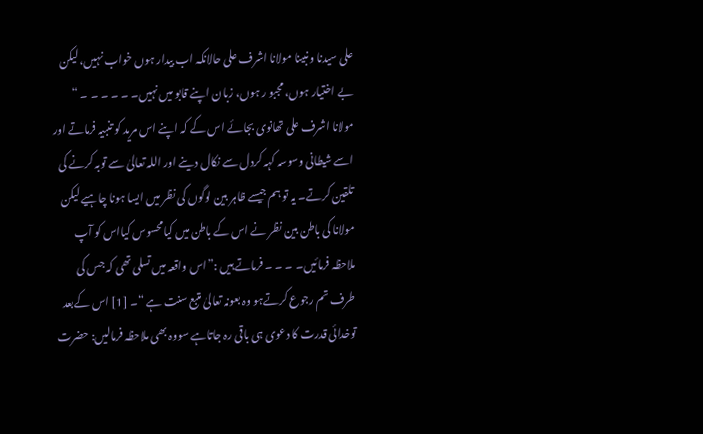علی سیدنا ونبینا مولانا اشرف علی حالانکہ اب بیدار ہوں خواب نہیں، لیکن بے اختیار ہوں، مجبو ر ہوں، زبان اپنے قابو میں نہیں۔ ۔ ۔ ۔ ۔ ۔ “ مولانا اشرف علی تھانوی بجائے اس کے کہ اپنے اس مرید کو تنبیہ فرماتے اور اسے شیطانی وسوسہ کہہ کردل سے نکال دینے اور اللہ تعالیٰ سے توبہ کرنے کی تلقین کرتے۔ یہ تو ہم جیسے ظاہر بین لوگوں کی نظر میں ایسا ہونا چاہیے لیکن مولانا کی باطن بین نظر نے اس کے باطن میں کیامحسوس کیااس کو آپ ملاحظہ فرمائیں۔ ۔ ۔ ۔ فرماتے ہیں :”اس واقعہ میں تسلی تھی کہ جس کی طرف تم رجوع کرتےہو وہ بعونہ تعالیٰ متبع سنت ہے “۔ [1] اس کےبعد توخدائی قدرت کا دعوی ہی باقی رہ جاتاہے سووہ بھی ملاحظہ فرمالیں: حضرت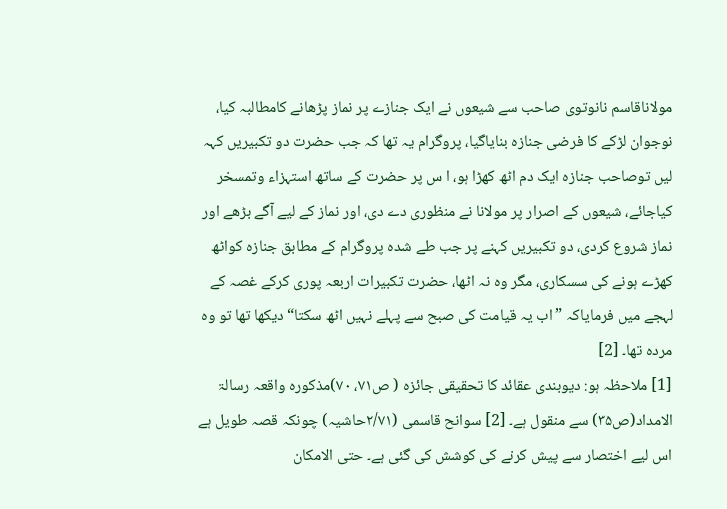مولاناقاسم نانوتوی صاحب سے شیعوں نے ایک جنازے پر نماز پڑھانے کامطالبہ کیا، نوجوان لڑکے کا فرضی جنازہ بنایاگیا، پروگرام یہ تھا کہ جب حضرت دو تکبیریں کہہ لیں توصاحب جنازہ ایک دم اٹھ کھڑا ہو، ا س پر حضرت کے ساتھ استہزاء وتمسخر کیاجائے، شیعوں کے اصرار پر مولانا نے منظوری دے دی، اور نماز کے لیے آگے بڑھے اور نماز شروع کردی، دو تکبیریں کہنے پر جب طے شدہ پروگرام کے مطابق جنازہ کواٹھ کھڑے ہونے کی سسکاری، مگر وہ نہ اٹھا، حضرت تکبیرات اربعہ پوری کرکے غصہ کے لہجے میں فرمایاکہ ”اب یہ قیامت کی صبح سے پہلے نہیں اٹھ سکتا“ دیکھا تھا تو وہ مردہ تھا۔ [2]
[1] ملاحظہ ہو: دیوبندی عقائد کا تحقیقی جائزہ ( ص۷۱، ۷۰)مذکورہ واقعہ رسالۃ الامداد(ص۳۵) سے منقول ہے۔ [2] سوانح قاسمی (۲/۷۱حاشیہ) چونکہ قصہ طویل ہے اس لیے اختصار سے پیش کرنے کی کوشش کی گئی ہے۔ حتی الامکان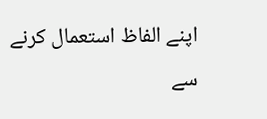اپنے الفاظ استعمال کرنے سے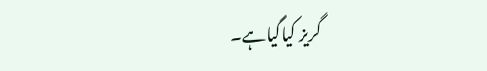گریز کیاگیاہے۔